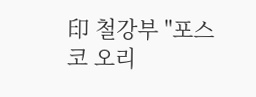印 철강부 "포스코 오리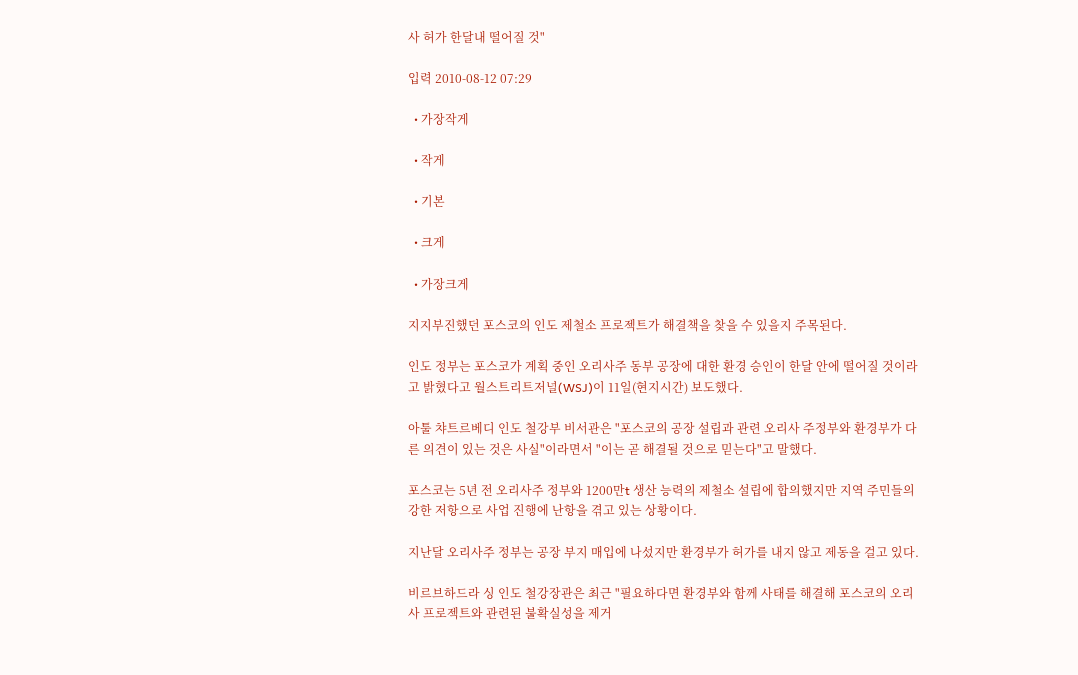사 허가 한달내 떨어질 것"

입력 2010-08-12 07:29

  • 가장작게

  • 작게

  • 기본

  • 크게

  • 가장크게

지지부진했던 포스코의 인도 제철소 프로젝트가 해결책을 찾을 수 있을지 주목된다.

인도 정부는 포스코가 계획 중인 오리사주 동부 공장에 대한 환경 승인이 한달 안에 떨어질 것이라고 밝혔다고 월스트리트저널(WSJ)이 11일(현지시간) 보도했다.

아툴 챠트르베디 인도 철강부 비서관은 "포스코의 공장 설립과 관련 오리사 주정부와 환경부가 다른 의견이 있는 것은 사실"이라면서 "이는 곧 해결될 것으로 믿는다"고 말했다.

포스코는 5년 전 오리사주 정부와 1200만t 생산 능력의 제철소 설립에 합의했지만 지역 주민들의 강한 저항으로 사업 진행에 난항을 겪고 있는 상황이다.

지난달 오리사주 정부는 공장 부지 매입에 나섰지만 환경부가 허가를 내지 않고 제동을 걸고 있다.

비르브하드라 싱 인도 철강장관은 최근 "필요하다면 환경부와 함께 사태를 해결해 포스코의 오리사 프로젝트와 관련된 불확실성을 제거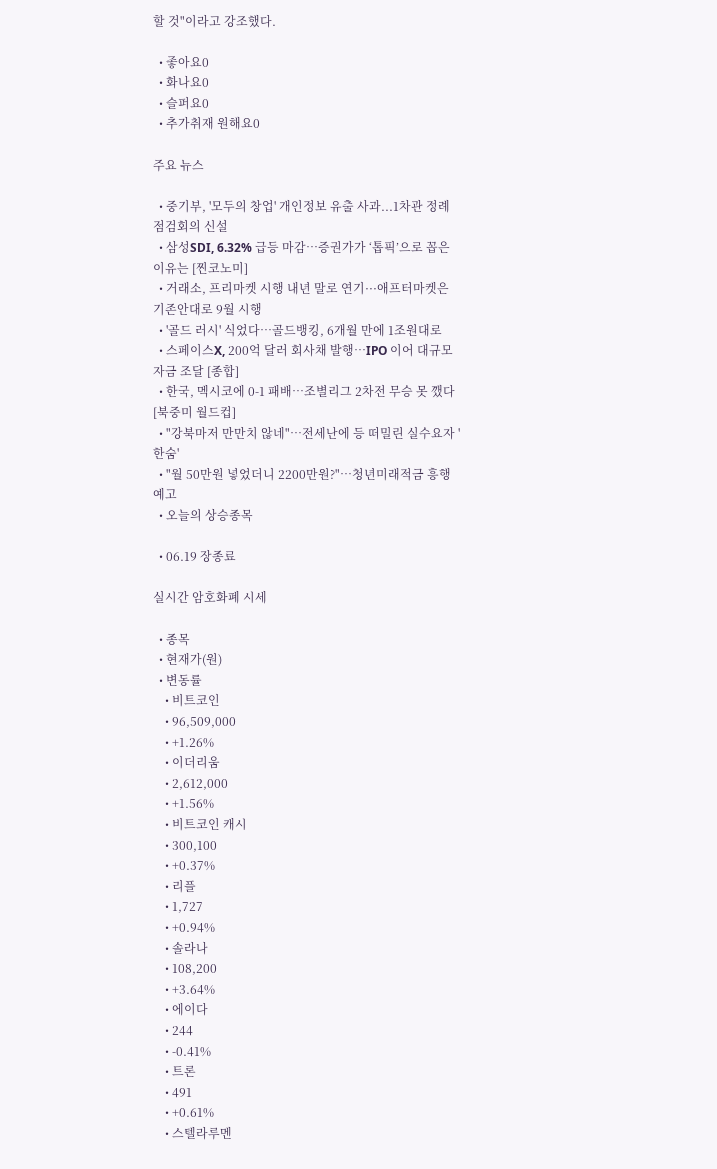할 것"이라고 강조했다.

  • 좋아요0
  • 화나요0
  • 슬퍼요0
  • 추가취재 원해요0

주요 뉴스

  • 중기부, '모두의 창업' 개인정보 유출 사과...1차관 정례 점검회의 신설
  • 삼성SDI, 6.32% 급등 마감⋯증권가가 ‘톱픽’으로 꼽은 이유는 [찐코노미]
  • 거래소, 프리마켓 시행 내년 말로 연기···애프터마켓은 기존안대로 9월 시행
  • '골드 러시' 식었다…골드뱅킹, 6개월 만에 1조원대로
  • 스페이스X, 200억 달러 회사채 발행⋯IPO 이어 대규모 자금 조달 [종합]
  • 한국, 멕시코에 0-1 패배⋯조별리그 2차전 무승 못 깼다 [북중미 월드컵]
  • "강북마저 만만치 않네"⋯전세난에 등 떠밀린 실수요자 '한숨'
  • "월 50만원 넣었더니 2200만원?"…청년미래적금 흥행 예고
  • 오늘의 상승종목

  • 06.19 장종료

실시간 암호화폐 시세

  • 종목
  • 현재가(원)
  • 변동률
    • 비트코인
    • 96,509,000
    • +1.26%
    • 이더리움
    • 2,612,000
    • +1.56%
    • 비트코인 캐시
    • 300,100
    • +0.37%
    • 리플
    • 1,727
    • +0.94%
    • 솔라나
    • 108,200
    • +3.64%
    • 에이다
    • 244
    • -0.41%
    • 트론
    • 491
    • +0.61%
    • 스텔라루멘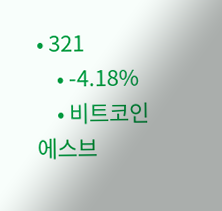• 321
    • -4.18%
    • 비트코인에스브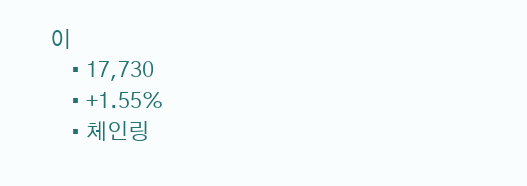이
    • 17,730
    • +1.55%
    • 체인링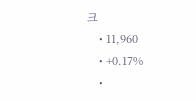크
    • 11,960
    • +0.17%
    •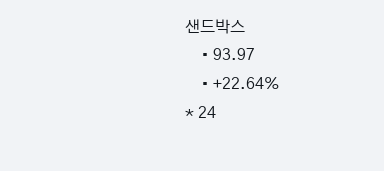샌드박스
    • 93.97
    • +22.64%
* 24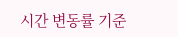시간 변동률 기준